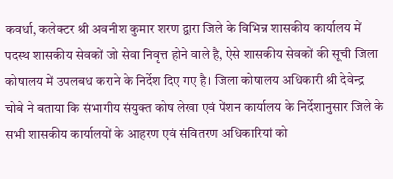कवर्धा, कलेक्टर श्री अवनीश कुमार शरण द्वारा जिले के विभिन्न शासकीय कार्यालय में पदस्थ शासकीय सेवकों जो सेवा निवृत्त होने वाले है, ऐसे शासकीय सेवकों की सूची जिला कोषालय में उपलबध कराने के निर्देश दिए गए है। जिला कोषालय अधिकारी श्री देवेन्द्र चोबे ने बताया कि संभागीय संयुक्त कोष लेखा एवं पेंशन कार्यालय के निर्देशानुसार जिले के सभी शासकीय कार्यालयों के आहरण एवं संवितरण अधिकारियां को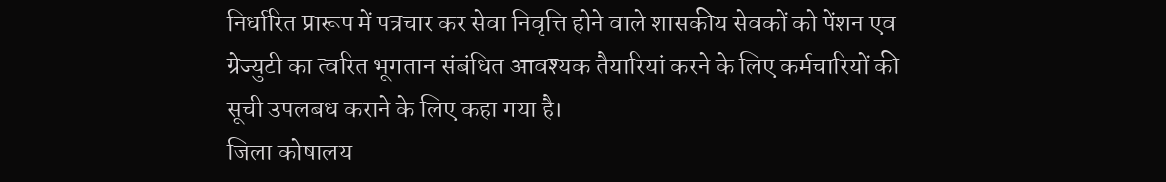निर्धारित प्रारूप में पत्रचार कर सेवा निवृत्ति होने वाले शासकीय सेवकों को पेंशन एव ग्रेज्युटी का त्वरित भूगतान संबंधित आवश्यक तैयारियां करने के लिए कर्मचारियों की सूची उपलबध कराने के लिए कहा गया है।
जिला कोषालय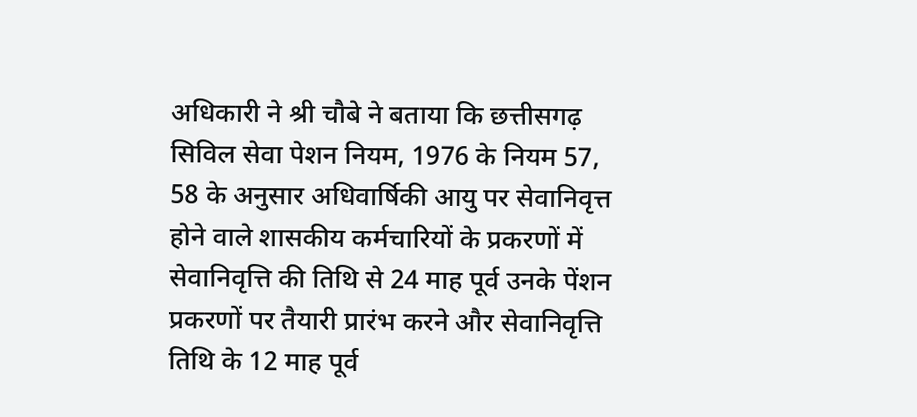अधिकारी ने श्री चौबे ने बताया कि छत्तीसगढ़ सिविल सेवा पेशन नियम, 1976 के नियम 57, 58 के अनुसार अधिवार्षिकी आयु पर सेवानिवृत्त होने वाले शासकीय कर्मचारियों के प्रकरणों में सेवानिवृत्ति की तिथि से 24 माह पूर्व उनके पेंशन प्रकरणों पर तैयारी प्रारंभ करने और सेवानिवृत्ति तिथि के 12 माह पूर्व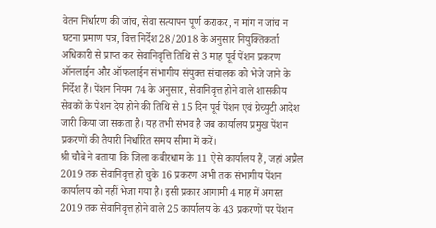वेतन निर्धारण की जांच, सेवा सत्यापन पूर्ण कराकर, न मांग न जांच न घटना प्रमाण पत्र, वित्त निर्देश 28/2018 के अनुसार नियुक्तिकर्ता अधिकारी से प्राप्त कर सेवानिवृत्ति तिथि से 3 माह पूर्व पेंशन प्रकरण ऑनलाईन और ऑफलाईन संभागीय संयुक्त संचालक को भेजे जाने के निर्देश हैं। पेंशन नियम 74 के अनुसार, सेवानिवृत्त होने वाले शासकीय सेवकों के पेशन देय होने की तिथि से 15 दिन पूर्व पेंशन एवं ग्रेच्युटी आदेश जारी किया जा सकता है। यह तभी संभव है जब कार्यालय प्रमुख पेंशन प्रकरणों की तैयारी निर्धारित समय सीमा में करें।
श्री चौबे ने बताया कि जिला कबीरधाम के 11 ऐसे कार्यालय हैं, जहां अप्रैल 2019 तक सेवानिवृत्त हो चुके 16 प्रकरण अभी तक संभागीय पेंशन कार्यालय को नहीं भेजा गया है। इसी प्रकार आगामी 4 माह में अगस्त 2019 तक सेवानिवृत्त होने वाले 25 कार्यालय के 43 प्रकरणों पर पेंशन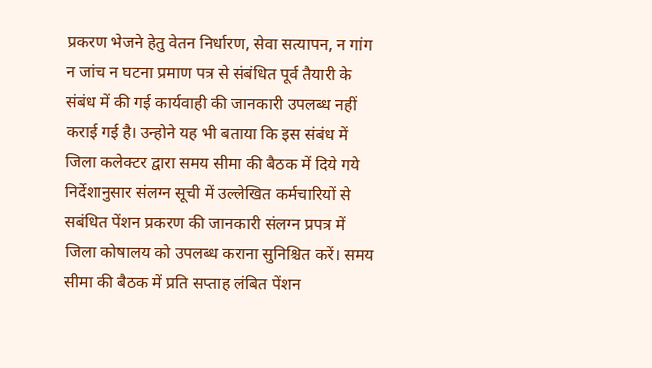प्रकरण भेजने हेतु वेतन निर्धारण, सेवा सत्यापन, न गांग न जांच न घटना प्रमाण पत्र से संबंधित पूर्व तैयारी के संबंध में की गई कार्यवाही की जानकारी उपलब्ध नहीं कराई गई है। उन्होने यह भी बताया कि इस संबंध में जिला कलेक्टर द्वारा समय सीमा की बैठक में दिये गये निर्देशानुसार संलग्न सूची में उल्लेखित कर्मचारियों से सबंधित पेंशन प्रकरण की जानकारी संलग्न प्रपत्र में जिला कोषालय को उपलब्ध कराना सुनिश्चित करें। समय सीमा की बैठक में प्रति सप्ताह लंबित पेंशन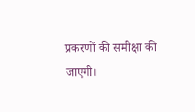प्रकरणों की समीक्षा की जाएगी।